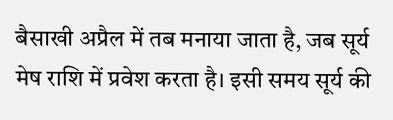बैसाखी अप्रैल में तब मनाया जाता है, जब सूर्य मेष राशि में प्रवेश करता है। इसी समय सूर्य की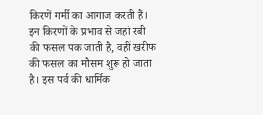किरणें गर्मी का आगाज करती हैं। इन किरणों के प्रभाव से जहां रबी की फसल पक जाती है, वहीं खरीफ की फसल का मौसम शुरू हो जाता है। इस पर्व की धार्मिक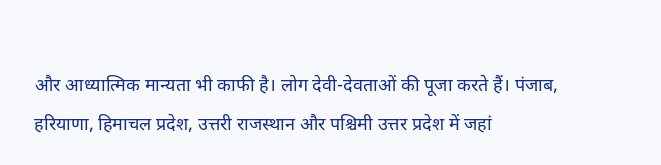और आध्यात्मिक मान्यता भी काफी है। लोग देवी-देवताओं की पूजा करते हैं। पंजाब, हरियाणा, हिमाचल प्रदेश, उत्तरी राजस्थान और पश्चिमी उत्तर प्रदेश में जहां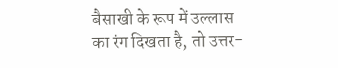बैसाखी के रूप में उल्लास का रंग दिखता है, तो उत्तर-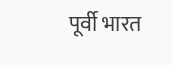पूर्वी भारत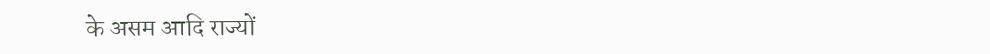के असम आदि राज्यों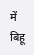में बिहू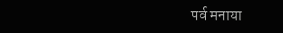पर्व मनाया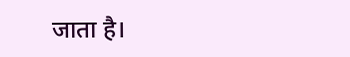जाता है।